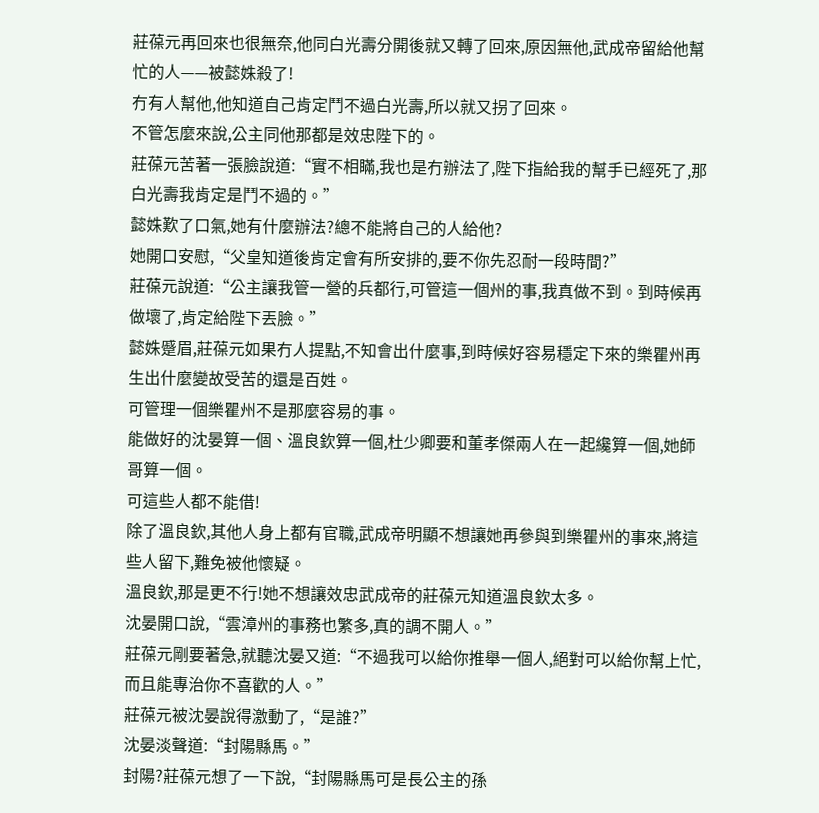莊葆元再回來也很無奈,他同白光壽分開後就又轉了回來,原因無他,武成帝留給他幫忙的人——被懿姝殺了!
冇有人幫他,他知道自己肯定鬥不過白光壽,所以就又拐了回來。
不管怎麼來說,公主同他那都是效忠陛下的。
莊葆元苦著一張臉說道:“實不相瞞,我也是冇辦法了,陛下指給我的幫手已經死了,那白光壽我肯定是鬥不過的。”
懿姝歎了口氣,她有什麼辦法?總不能將自己的人給他?
她開口安慰,“父皇知道後肯定會有所安排的,要不你先忍耐一段時間?”
莊葆元說道:“公主讓我管一營的兵都行,可管這一個州的事,我真做不到。到時候再做壞了,肯定給陛下丟臉。”
懿姝蹙眉,莊葆元如果冇人提點,不知會出什麼事,到時候好容易穩定下來的樂瞿州再生出什麼變故受苦的還是百姓。
可管理一個樂瞿州不是那麼容易的事。
能做好的沈晏算一個、溫良欽算一個,杜少卿要和董孝傑兩人在一起纔算一個,她師哥算一個。
可這些人都不能借!
除了溫良欽,其他人身上都有官職,武成帝明顯不想讓她再參與到樂瞿州的事來,將這些人留下,難免被他懷疑。
溫良欽,那是更不行!她不想讓效忠武成帝的莊葆元知道溫良欽太多。
沈晏開口說,“雲漳州的事務也繁多,真的調不開人。”
莊葆元剛要著急,就聽沈晏又道:“不過我可以給你推舉一個人,絕對可以給你幫上忙,而且能專治你不喜歡的人。”
莊葆元被沈晏說得激動了,“是誰?”
沈晏淡聲道:“封陽縣馬。”
封陽?莊葆元想了一下說,“封陽縣馬可是長公主的孫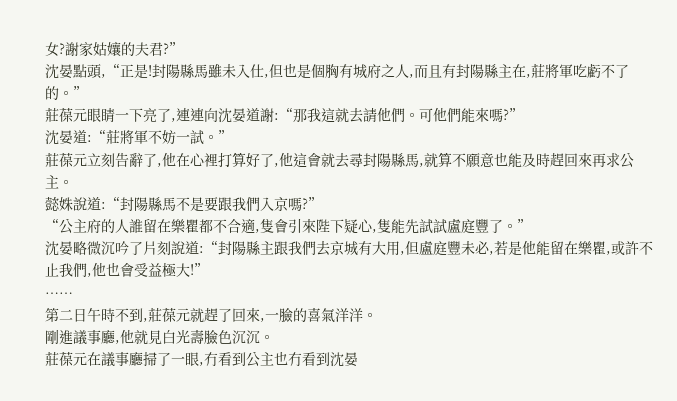女?謝家姑孃的夫君?”
沈晏點頭,“正是!封陽縣馬雖未入仕,但也是個胸有城府之人,而且有封陽縣主在,莊將軍吃虧不了的。”
莊葆元眼睛一下亮了,連連向沈晏道謝:“那我這就去請他們。可他們能來嗎?”
沈晏道:“莊將軍不妨一試。”
莊葆元立刻告辭了,他在心裡打算好了,他這會就去尋封陽縣馬,就算不願意也能及時趕回來再求公主。
懿姝說道:“封陽縣馬不是要跟我們入京嗎?”
“公主府的人誰留在樂瞿都不合適,隻會引來陛下疑心,隻能先試試盧庭豐了。”
沈晏略微沉吟了片刻說道:“封陽縣主跟我們去京城有大用,但盧庭豐未必,若是他能留在樂瞿,或許不止我們,他也會受益極大!”
……
第二日午時不到,莊葆元就趕了回來,一臉的喜氣洋洋。
剛進議事廳,他就見白光壽臉色沉沉。
莊葆元在議事廳掃了一眼,冇看到公主也冇看到沈晏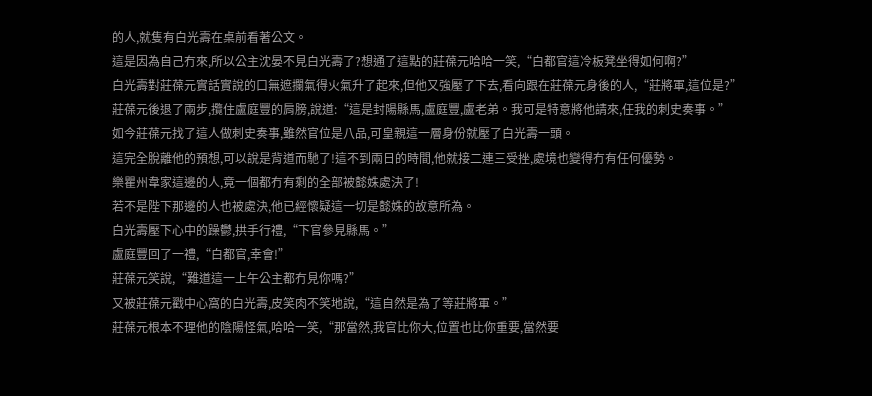的人,就隻有白光壽在桌前看著公文。
這是因為自己冇來,所以公主沈晏不見白光壽了?想通了這點的莊葆元哈哈一笑,“白都官這冷板凳坐得如何啊?”
白光壽對莊葆元實話實說的口無遮攔氣得火氣升了起來,但他又強壓了下去,看向跟在莊葆元身後的人,“莊將軍,這位是?”
莊葆元後退了兩步,攬住盧庭豐的肩膀,說道:“這是封陽縣馬,盧庭豐,盧老弟。我可是特意將他請來,任我的刺史奏事。”
如今莊葆元找了這人做刺史奏事,雖然官位是八品,可皇親這一層身份就壓了白光壽一頭。
這完全脫離他的預想,可以說是背道而馳了!這不到兩日的時間,他就接二連三受挫,處境也變得冇有任何優勢。
樂瞿州韋家這邊的人,竟一個都冇有剩的全部被懿姝處決了!
若不是陛下那邊的人也被處決,他已經懷疑這一切是懿姝的故意所為。
白光壽壓下心中的躁鬱,拱手行禮,“下官參見縣馬。”
盧庭豐回了一禮,“白都官,幸會!”
莊葆元笑說,“難道這一上午公主都冇見你嗎?”
又被莊葆元戳中心窩的白光壽,皮笑肉不笑地說,“這自然是為了等莊將軍。”
莊葆元根本不理他的陰陽怪氣,哈哈一笑,“那當然,我官比你大,位置也比你重要,當然要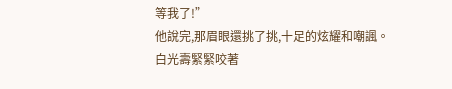等我了!”
他說完,那眉眼還挑了挑,十足的炫耀和嘲諷。
白光壽緊緊咬著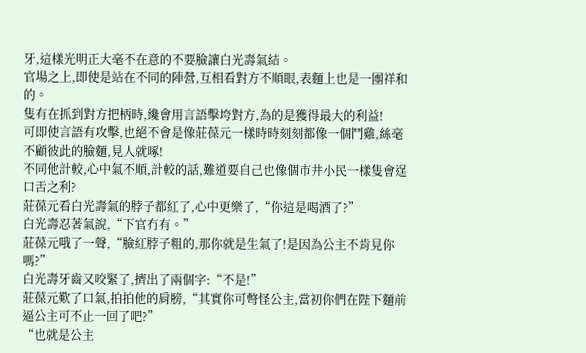牙,這樣光明正大毫不在意的不要臉讓白光壽氣結。
官場之上,即使是站在不同的陣營,互相看對方不順眼,表麵上也是一團祥和的。
隻有在抓到對方把柄時,纔會用言語擊垮對方,為的是獲得最大的利益!
可即使言語有攻擊,也絕不會是像莊葆元一樣時時刻刻都像一個鬥雞,絲毫不顧彼此的臉麵,見人就啄!
不同他計較,心中氣不順,計較的話,難道要自己也像個市井小民一樣隻會逞口舌之利?
莊葆元看白光壽氣的脖子都紅了,心中更樂了,“你這是喝酒了?”
白光壽忍著氣說,“下官冇有。”
莊葆元哦了一聲,“臉紅脖子粗的,那你就是生氣了!是因為公主不肯見你嗎?”
白光壽牙齒又咬緊了,擠出了兩個字:“不是!”
莊葆元歎了口氣,拍拍他的肩膀,“其實你可彆怪公主,當初你們在陛下麵前逼公主可不止一回了吧?”
“也就是公主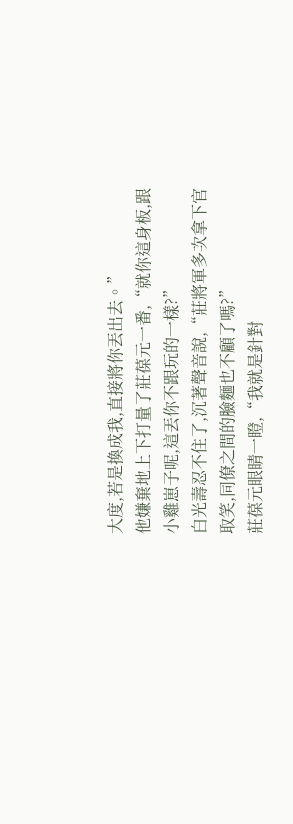大度,若是換成我,直接將你丟出去。”
他嫌棄地上下打量了莊葆元一番,“就你這身板,跟小雞崽子呢,這丟你不跟玩的一樣?”
白光壽忍不住了,沉著聲音說,“莊將軍多次拿下官取笑,同僚之間的臉麵也不顧了嗎?”
莊葆元眼睛一瞪,“我就是針對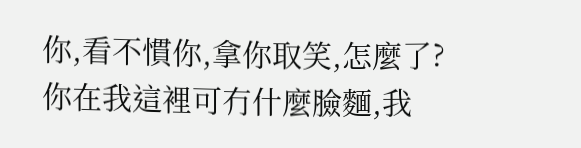你,看不慣你,拿你取笑,怎麼了?你在我這裡可冇什麼臉麵,我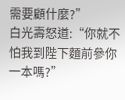需要顧什麼?”
白光壽怒道:“你就不怕我到陛下麵前參你一本嗎?”